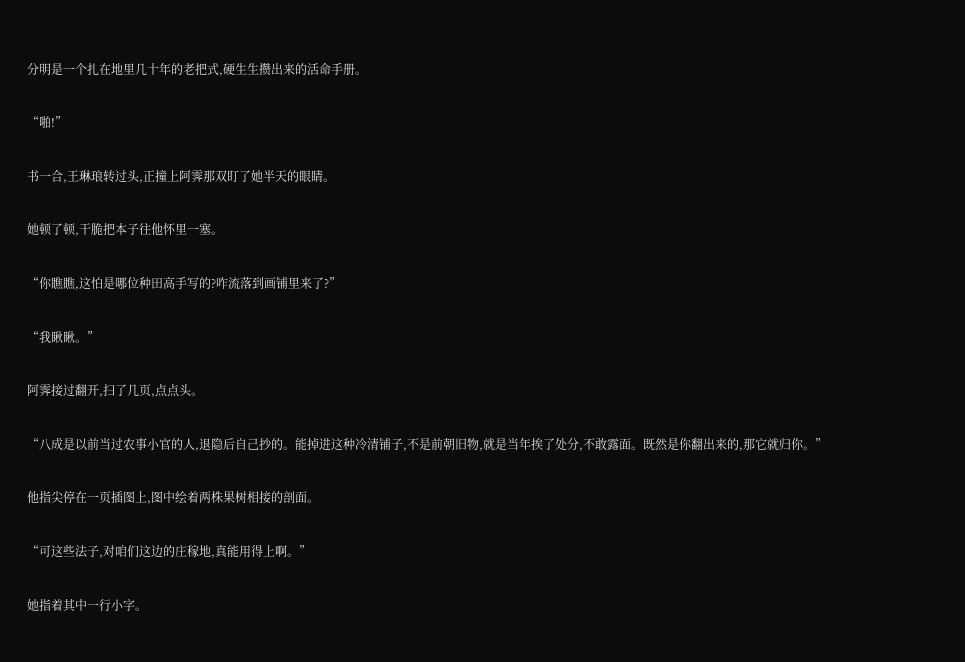分明是一个扎在地里几十年的老把式,硬生生攒出来的活命手册。

“啪!”

书一合,王琳琅转过头,正撞上阿霁那双盯了她半天的眼睛。

她顿了顿,干脆把本子往他怀里一塞。

“你瞧瞧,这怕是哪位种田高手写的?咋流落到画铺里来了?”

“我瞅瞅。”

阿霁接过翻开,扫了几页,点点头。

“八成是以前当过农事小官的人,退隐后自己抄的。能掉进这种冷清铺子,不是前朝旧物,就是当年挨了处分,不敢露面。既然是你翻出来的,那它就归你。”

他指尖停在一页插图上,图中绘着两株果树相接的剖面。

“可这些法子,对咱们这边的庄稼地,真能用得上啊。”

她指着其中一行小字。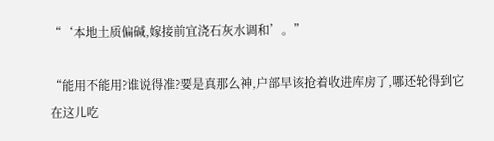“‘本地土质偏碱,嫁接前宜浇石灰水调和’。”

“能用不能用?谁说得准?要是真那么神,户部早该抢着收进库房了,哪还轮得到它在这儿吃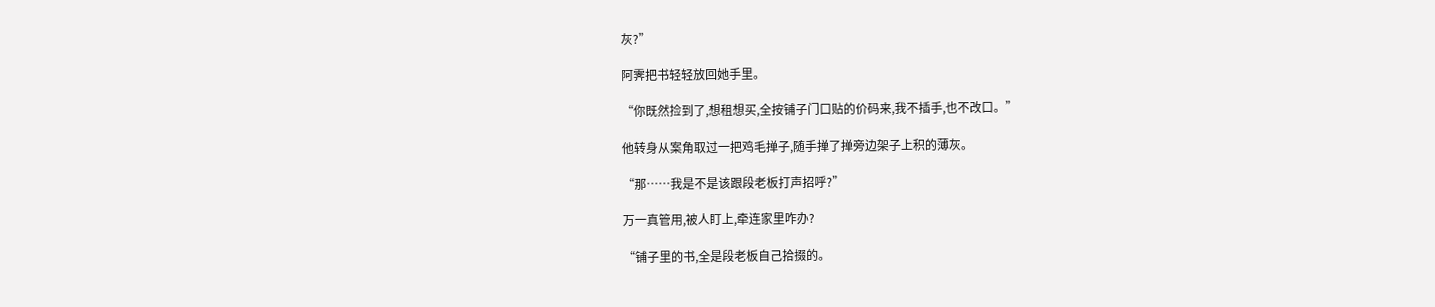灰?”

阿霁把书轻轻放回她手里。

“你既然捡到了,想租想买,全按铺子门口贴的价码来,我不插手,也不改口。”

他转身从案角取过一把鸡毛掸子,随手掸了掸旁边架子上积的薄灰。

“那……我是不是该跟段老板打声招呼?”

万一真管用,被人盯上,牵连家里咋办?

“铺子里的书,全是段老板自己拾掇的。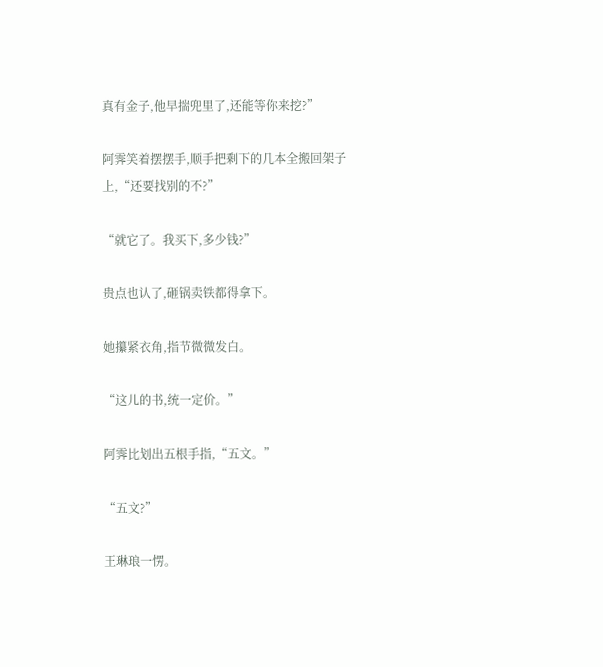真有金子,他早揣兜里了,还能等你来挖?”

阿霁笑着摆摆手,顺手把剩下的几本全搬回架子上,“还要找别的不?”

“就它了。我买下,多少钱?”

贵点也认了,砸锅卖铁都得拿下。

她攥紧衣角,指节微微发白。

“这儿的书,统一定价。”

阿霁比划出五根手指,“五文。”

“五文?”

王琳琅一愣。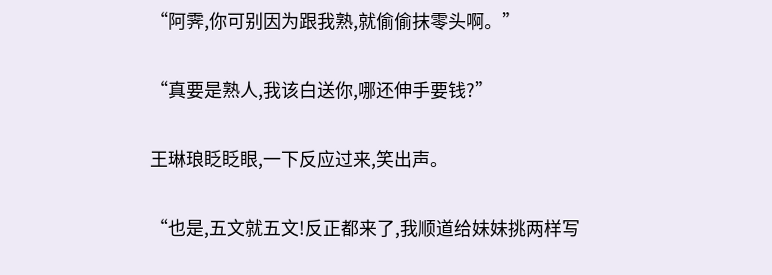“阿霁,你可别因为跟我熟,就偷偷抹零头啊。”

“真要是熟人,我该白送你,哪还伸手要钱?”

王琳琅眨眨眼,一下反应过来,笑出声。

“也是,五文就五文!反正都来了,我顺道给妹妹挑两样写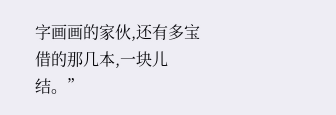字画画的家伙,还有多宝借的那几本,一块儿结。”